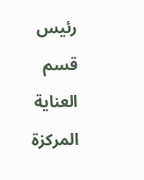رئيس قسم العناية المركزة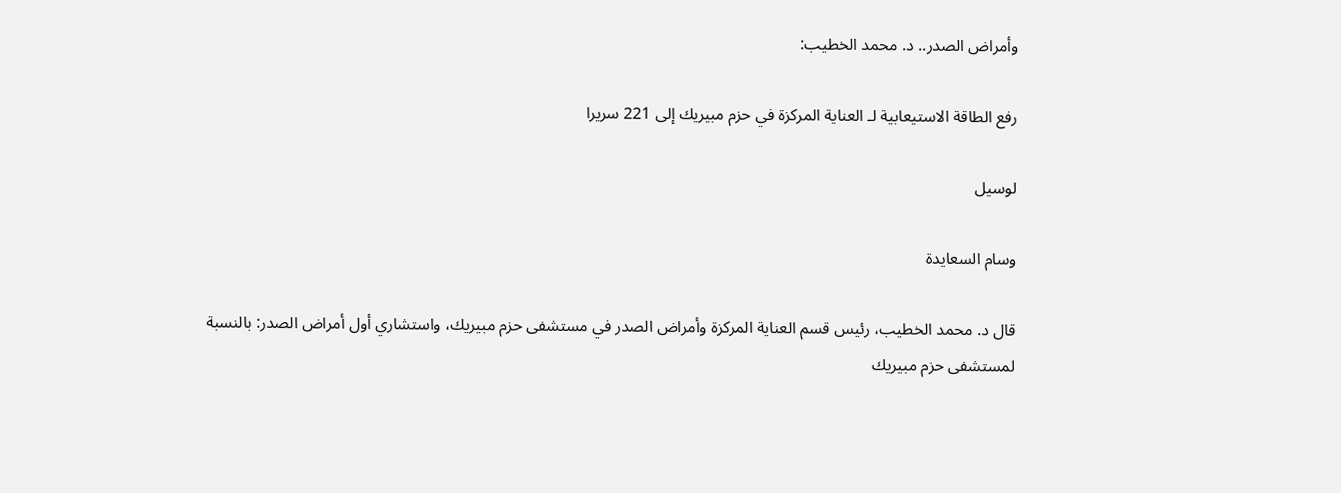وأمراض الصدر.. د. محمد الخطيب:

رفع الطاقة الاستيعابية لـ العناية المركزة في حزم مبيريك إلى 221 سريرا

لوسيل

وسام السعايدة

قال د. محمد الخطيب، رئيس قسم العناية المركزة وأمراض الصدر في مستشفى حزم مبيريك، واستشاري أول أمراض الصدر: بالنسبة لمستشفى حزم مبيريك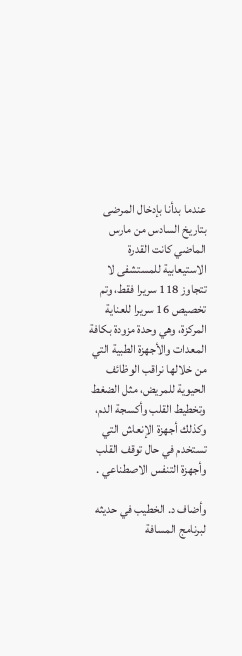عندما بدأنا بإدخال المرضى بتاريخ السادس من مارس الماضي كانت القدرة الاستيعابية للمستشفى لا تتجاوز 118 سريرا فقط، وتم تخصيص 16 سريرا للعناية المركزة، وهي وحدة مزودة بكافة المعدات والأجهزة الطبية التي من خلالها نراقب الوظائف الحيوية للمريض، مثل الضغط وتخطيط القلب وأكسجة الدم، وكذلك أجهزة الإنعاش التي تستخدم في حال توقف القلب وأجهزة التنفس الاصطناعي .

وأضاف د. الخطيب في حديثه لبرنامج المسافة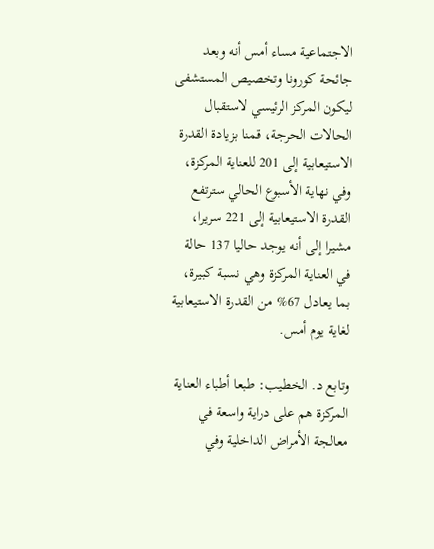الاجتماعية مساء أمس أنه وبعد جائحة كورونا وتخصيص المستشفى ليكون المركز الرئيسي لاستقبال الحالات الحرجة، قمنا بزيادة القدرة الاستيعابية إلى 201 للعناية المركزة، وفي نهاية الأسبوع الحالي سترتفع القدرة الاستيعابية إلى 221 سريرا، مشيرا إلى أنه يوجد حاليا 137 حالة في العناية المركزة وهي نسبة كبيرة، بما يعادل 67% من القدرة الاستيعابية لغاية يوم أمس.

وتابع د. الخطيب: طبعا أطباء العناية المركزة هم على دراية واسعة في معالجة الأمراض الداخلية وفي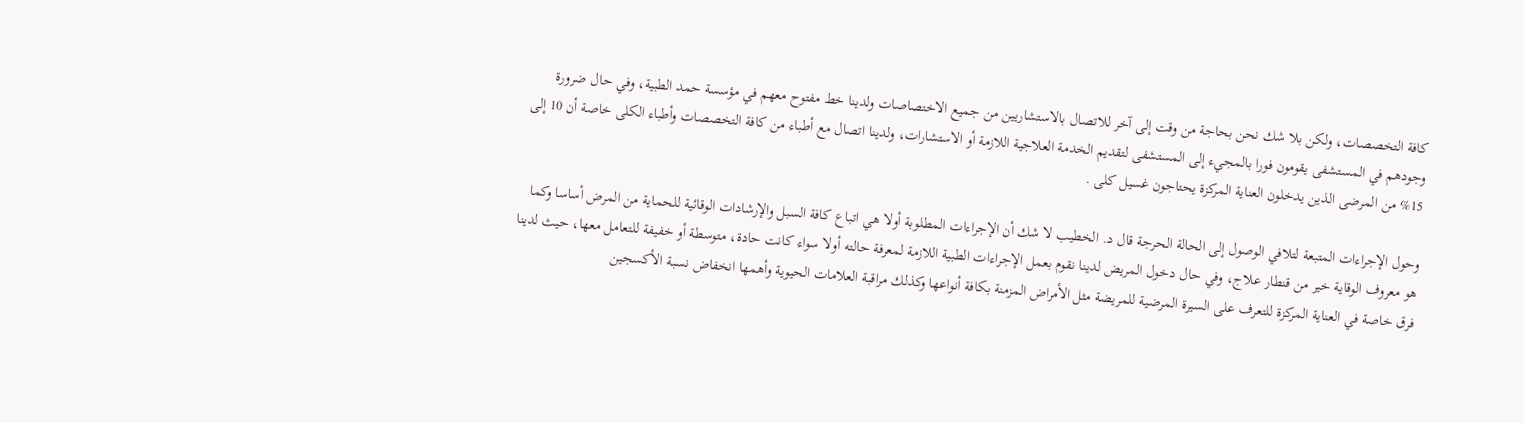كافة التخصصات، ولكن بلا شك نحن بحاجة من وقت إلى آخر للاتصال بالاستشاريين من جميع الاختصاصات ولدينا خط مفتوح معهم في مؤسسة حمد الطبية، وفي حال ضرورة وجودهم في المستشفى يقومون فورا بالمجيء إلى المستشفى لتقديم الخدمة العلاجية اللازمة أو الاستشارات، ولدينا اتصال مع أطباء من كافة التخصصات وأطباء الكلى خاصة أن 10 إلى 15% من المرضى الذين يدخلون العناية المركزة يحتاجون غسيل كلى .

وحول الإجراءات المتبعة لتلافي الوصول إلى الحالة الحرجة قال د. الخطيب لا شك أن الإجراءات المطلوبة أولا هي اتباع كافة السبل والإرشادات الوقائية للحماية من المرض أساسا وكما هو معروف الوقاية خير من قنطار علاج، وفي حال دخول المريض لدينا نقوم بعمل الإجراءات الطبية اللازمة لمعرفة حالته أولا سواء كانت حادة، متوسطة أو خفيفة للتعامل معها، حيث لدينا فرق خاصة في العناية المركزة للتعرف على السيرة المرضية للمريضة مثل الأمراض المزمنة بكافة أنواعها وكذلك مراقبة العلامات الحيوية وأهمها انخفاض نسبة الأكسجين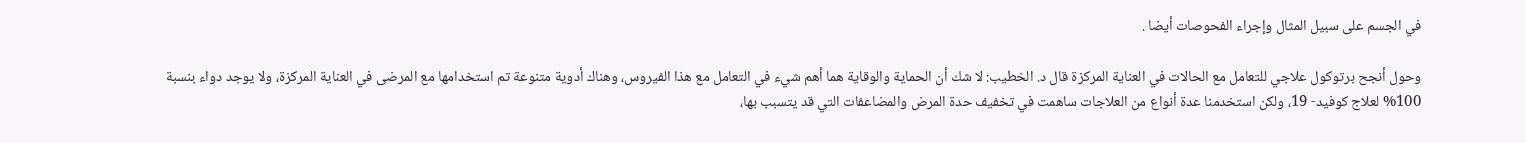في الجسم على سبيل المثال وإجراء الفحوصات أيضا .

وحول أنجح برتوكول علاجي للتعامل مع الحالات في العناية المركزة قال د. الخطيب: لا شك أن الحماية والوقاية هما أهم شيء في التعامل مع هذا الفيروس، وهناك أدوية متنوعة تم استخدامها مع المرضى في العناية المركزة، ولا يوجد دواء بنسبة 100% لعلاج كوفيد- 19، ولكن استخدمنا عدة أنواع من العلاجات ساهمت في تخفيف حدة المرض والمضاعفات التي قد يتسبب بها،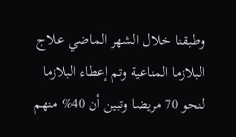وطبقنا خلال الشهر الماضي علاج البلازما المناعية وتم إعطاء البلازما لنحو 70 مريضا وتبين أن 40% منهم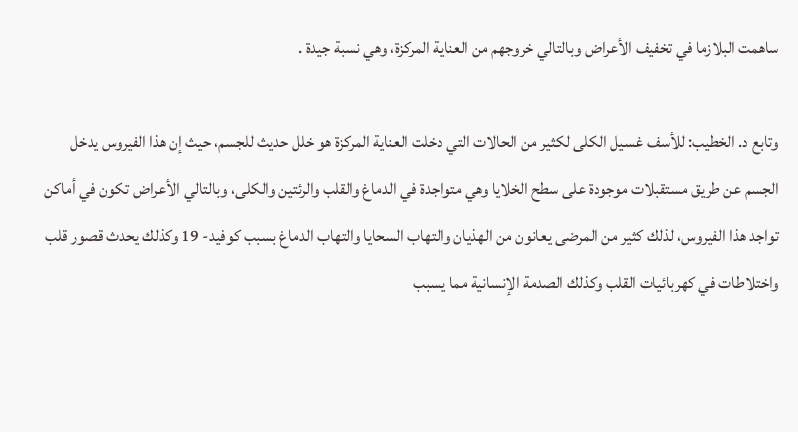ساهمت البلازما في تخفيف الأعراض وبالتالي خروجهم من العناية المركزة، وهي نسبة جيدة .

وتابع د. الخطيب: للأسف غسيل الكلى لكثير من الحالات التي دخلت العناية المركزة هو خلل حديث للجسم، حيث إن هذا الفيروس يدخل الجسم عن طريق مستقبلات موجودة على سطح الخلايا وهي متواجدة في الدماغ والقلب والرئتين والكلى، وبالتالي الأعراض تكون في أماكن تواجد هذا الفيروس، لذلك كثير من المرضى يعانون من الهذيان والتهاب السحايا والتهاب الدماغ بسبب كوفيد- 19 وكذلك يحدث قصور قلب واختلاطات في كهربائيات القلب وكذلك الصدمة الإنسانية مما يسبب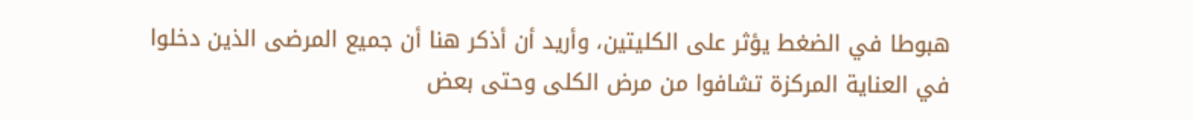هبوطا في الضغط يؤثر على الكليتين، وأريد أن أذكر هنا أن جميع المرضى الذين دخلوا في العناية المركزة تشافوا من مرض الكلى وحتى بعض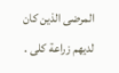المرضى الذين كان لديهم زراعة كلى .